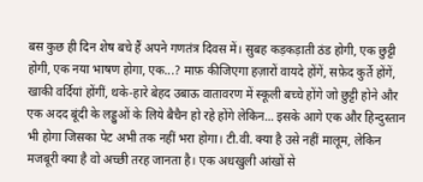बस कुछ ही दिन शेष बचे हैं अपने गणतंत्र दिवस में। सुबह कड़कड़ाती ठंड होगी, एक छुट्टी होगी, एक नया भाषण होगा, एक...? माफ़ कीजिएगा हज़ारों वायदे होंगें, सफ़ेद कुर्ते होंगें, खाकी वर्दियां होंगीं, थके-हारे बेहद उबाऊ वातावरण में स्कूली बच्चे होंगे जो छुट्टी होने और एक अदद बूंदी के लड्डुओं के लिये बैचैन हो रहे होंगे लेकिन... इसके आगे एक और हिन्दुस्तान भी होगा जिसका पेट अभी तक नहीं भरा होगा। टी.वी. क्या है उसे नहीं मालूम, लेकिन मजबूरी क्या है वो अच्छी तरह जानता है। एक अधखुली आंखों से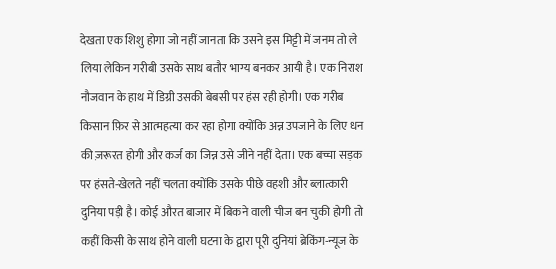देखता एक शिशु होगा जो नहीं जानता कि उसने इस मिट्टी में जनम तो ले लिया लेकिन गरीबी उसके साथ बतौर भाग्य बनकर आयी है। एक निराश नौजवान के हाथ में डिग्री उसकी बेबसी पर हंस रही होगी। एक गरीब किसान फ़िर से आत्महत्या कर रहा होगा क्योंकि अन्न उपजाने के लिए धन की ज़रूरत होगी और कर्ज का जिन्न उसे जीने नहीं देता। एक बच्चा सड़क पर हंसते-खेलते नहीं चलता क्योंकि उसके पीछे वहशी और ब्लात्कारी दुनिया पड़ी है। कोई औरत बाजार में बिकने वाली चीज बन चुकी होगी तो कहीं किसी के साथ होने वाली घटना के द्वारा पूरी दुनियां ब्रेकिंग-न्यूज के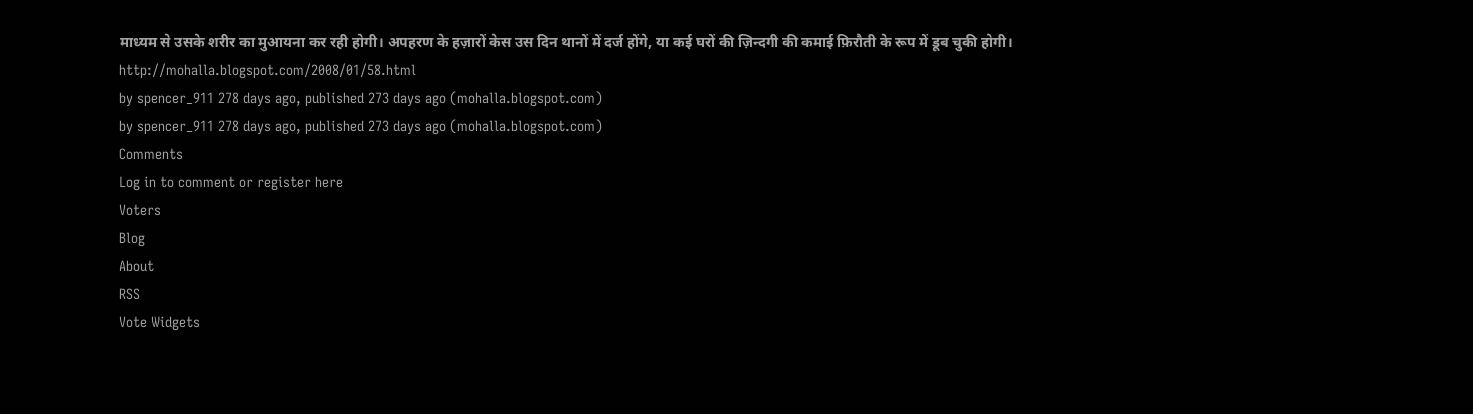माध्यम से उसके शरीर का मुआयना कर रही होगी। अपहरण के हज़ारों केस उस दिन थानों में दर्ज होंगे, या कई घरों की ज़िन्दगी की कमाई फ़िरौती के रूप में डूब चुकी होगी।
http://mohalla.blogspot.com/2008/01/58.html
by spencer_911 278 days ago, published 273 days ago (mohalla.blogspot.com)
by spencer_911 278 days ago, published 273 days ago (mohalla.blogspot.com)
Comments
Log in to comment or register here
Voters
Blog
About
RSS
Vote Widgets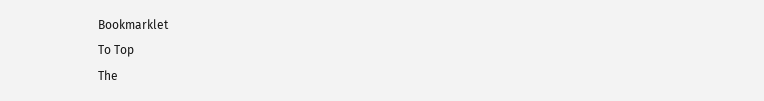Bookmarklet
To Top
The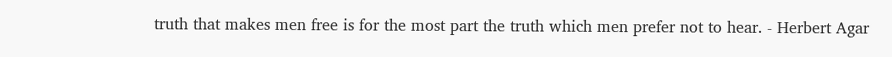truth that makes men free is for the most part the truth which men prefer not to hear. - Herbert Agar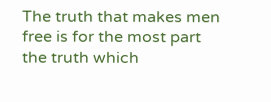The truth that makes men free is for the most part the truth which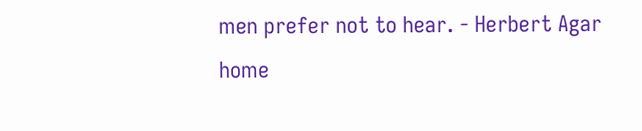men prefer not to hear. - Herbert Agar
home